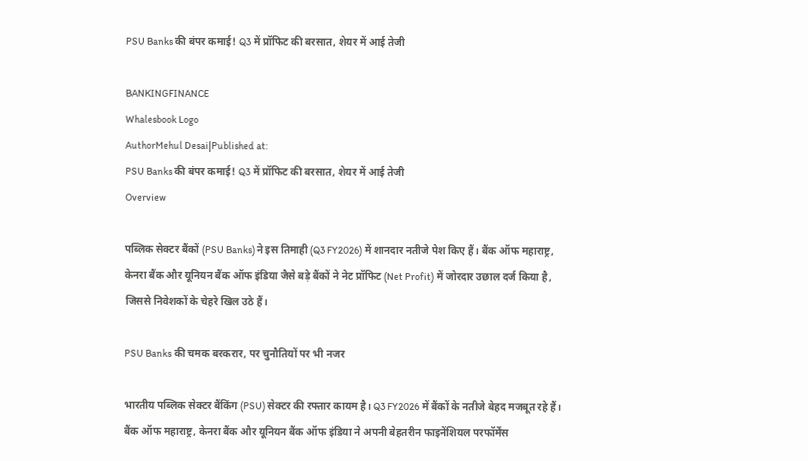PSU Banks की बंपर कमाई! Q3 में प्रॉफिट की बरसात, शेयर में आई तेजी

BANKINGFINANCE
Whalesbook Logo
AuthorMehul Desai|Published at:
PSU Banks की बंपर कमाई! Q3 में प्रॉफिट की बरसात, शेयर में आई तेजी
Overview

पब्लिक सेक्टर बैंकों (PSU Banks) ने इस तिमाही (Q3 FY2026) में शानदार नतीजे पेश किए हैं। बैंक ऑफ महाराष्ट्र, केनरा बैंक और यूनियन बैंक ऑफ इंडिया जैसे बड़े बैंकों ने नेट प्रॉफिट (Net Profit) में जोरदार उछाल दर्ज किया है, जिससे निवेशकों के चेहरे खिल उठे हैं।

PSU Banks की चमक बरकरार, पर चुनौतियों पर भी नजर

भारतीय पब्लिक सेक्टर बैंकिंग (PSU) सेक्टर की रफ्तार कायम है। Q3 FY2026 में बैंकों के नतीजे बेहद मजबूत रहे हैं। बैंक ऑफ महाराष्ट्र, केनरा बैंक और यूनियन बैंक ऑफ इंडिया ने अपनी बेहतरीन फाइनेंशियल परफॉर्मेंस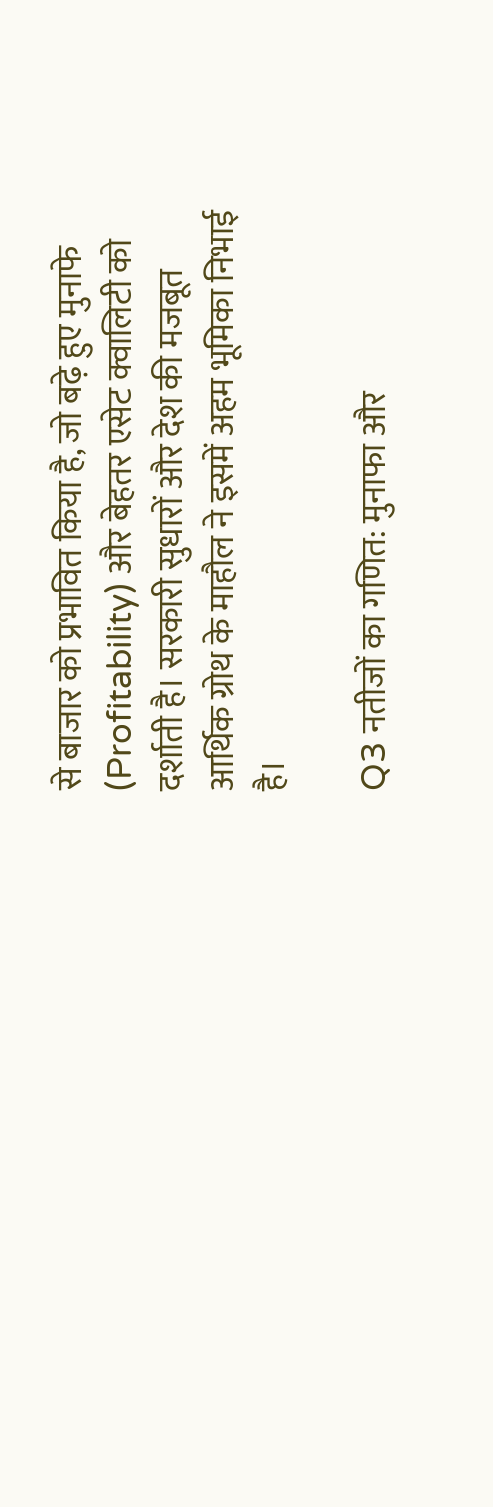से बाजार को प्रभावित किया है, जो बढ़े हुए मुनाफे (Profitability) और बेहतर एसेट क्वालिटी को दर्शाती है। सरकारी सुधारों और देश की मजबूत आर्थिक ग्रोथ के माहौल ने इसमें अहम भूमिका निभाई है।

Q3 नतीजों का गणित: मुनाफा और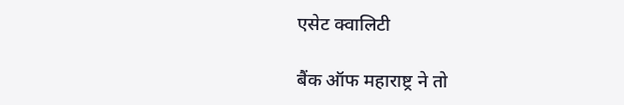एसेट क्वालिटी

बैंक ऑफ महाराष्ट्र ने तो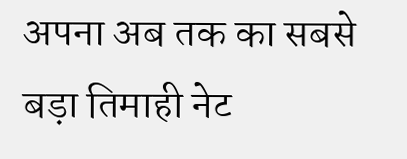अपना अब तक का सबसे बड़ा तिमाही नेट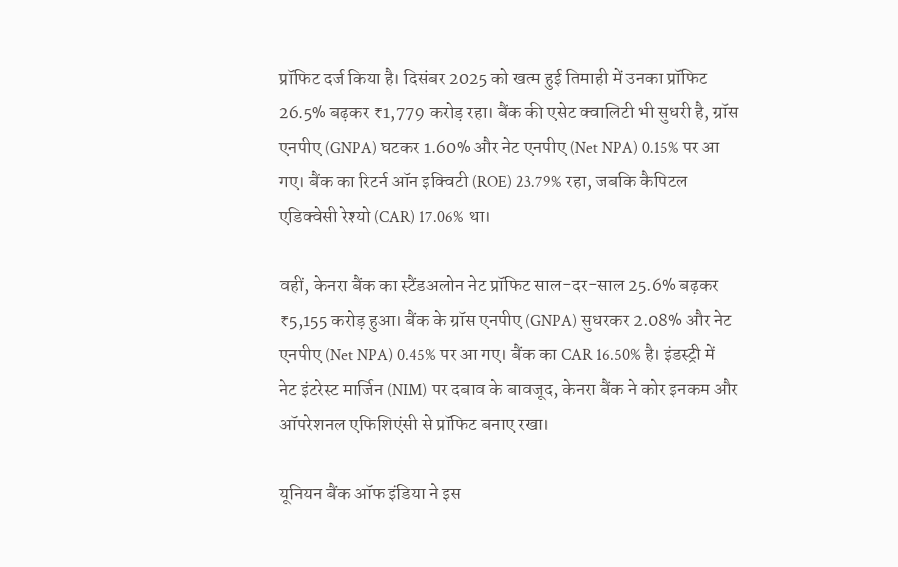प्रॉफिट दर्ज किया है। दिसंबर 2025 को खत्म हुई तिमाही में उनका प्रॉफिट 26.5% बढ़कर ₹1,779 करोड़ रहा। बैंक की एसेट क्वालिटी भी सुधरी है, ग्रॉस एनपीए (GNPA) घटकर 1.60% और नेट एनपीए (Net NPA) 0.15% पर आ गए। बैंक का रिटर्न ऑन इक्विटी (ROE) 23.79% रहा, जबकि कैपिटल एडिक्वेसी रेश्यो (CAR) 17.06% था।

वहीं, केनरा बैंक का स्टैंडअलोन नेट प्रॉफिट साल-दर-साल 25.6% बढ़कर ₹5,155 करोड़ हुआ। बैंक के ग्रॉस एनपीए (GNPA) सुधरकर 2.08% और नेट एनपीए (Net NPA) 0.45% पर आ गए। बैंक का CAR 16.50% है। इंडस्ट्री में नेट इंटरेस्ट मार्जिन (NIM) पर दबाव के बावजूद, केनरा बैंक ने कोर इनकम और ऑपरेशनल एफिशिएंसी से प्रॉफिट बनाए रखा।

यूनियन बैंक ऑफ इंडिया ने इस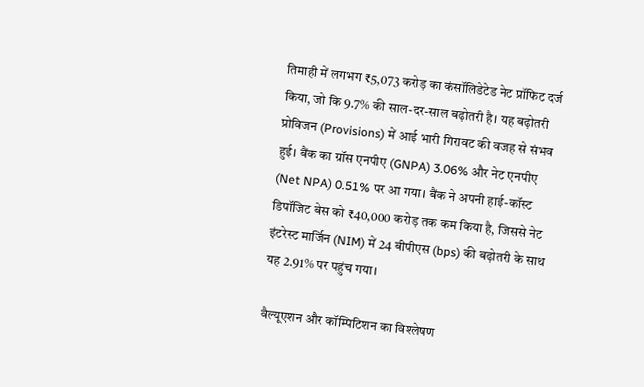तिमाही में लगभग ₹5,073 करोड़ का कंसॉलिडेटेड नेट प्रॉफिट दर्ज किया, जो कि 9.7% की साल-दर-साल बढ़ोतरी है। यह बढ़ोतरी प्रोविजन (Provisions) में आई भारी गिरावट की वजह से संभव हुई। बैंक का ग्रॉस एनपीए (GNPA) 3.06% और नेट एनपीए (Net NPA) 0.51% पर आ गया। बैंक ने अपनी हाई-कॉस्ट डिपॉजिट बेस को ₹40,000 करोड़ तक कम किया है, जिससे नेट इंटरेस्ट मार्जिन (NIM) में 24 बीपीएस (bps) की बढ़ोतरी के साथ यह 2.91% पर पहुंच गया।

वैल्यूएशन और कॉम्पिटिशन का विश्लेषण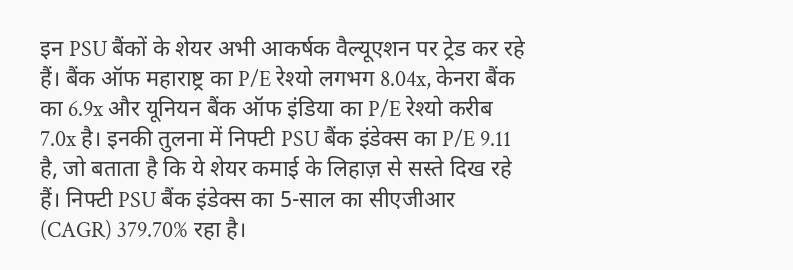इन PSU बैंकों के शेयर अभी आकर्षक वैल्यूएशन पर ट्रेड कर रहे हैं। बैंक ऑफ महाराष्ट्र का P/E रेश्यो लगभग 8.04x, केनरा बैंक का 6.9x और यूनियन बैंक ऑफ इंडिया का P/E रेश्यो करीब 7.0x है। इनकी तुलना में निफ्टी PSU बैंक इंडेक्स का P/E 9.11 है, जो बताता है कि ये शेयर कमाई के लिहाज़ से सस्ते दिख रहे हैं। निफ्टी PSU बैंक इंडेक्स का 5-साल का सीएजीआर (CAGR) 379.70% रहा है।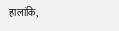हालांकि,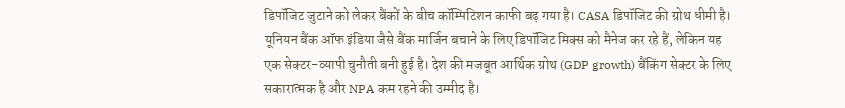डिपॉजिट जुटाने को लेकर बैंकों के बीच कॉम्पिटिशन काफी बढ़ गया है। CASA डिपॉजिट की ग्रोथ धीमी है। यूनियन बैंक ऑफ इंडिया जैसे बैंक मार्जिन बचाने के लिए डिपॉजिट मिक्स को मैनेज कर रहे हैं, लेकिन यह एक सेक्टर-व्यापी चुनौती बनी हुई है। देश की मजबूत आर्थिक ग्रोथ (GDP growth) बैंकिंग सेक्टर के लिए सकारात्मक है और NPA कम रहने की उम्मीद है।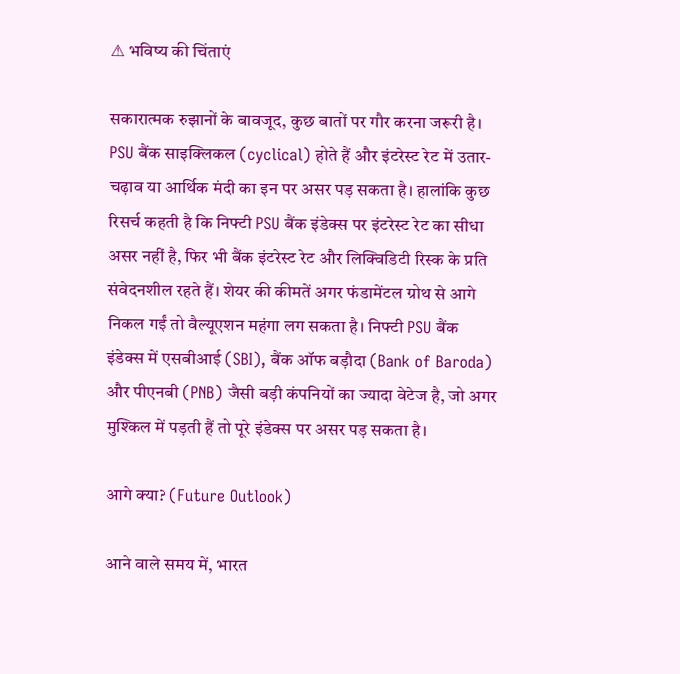⚠ भविष्य की चिंताएं

सकारात्मक रुझानों के बावजूद, कुछ बातों पर गौर करना जरूरी है। PSU बैंक साइक्लिकल (cyclical) होते हैं और इंटरेस्ट रेट में उतार-चढ़ाव या आर्थिक मंदी का इन पर असर पड़ सकता है। हालांकि कुछ रिसर्च कहती है कि निफ्टी PSU बैंक इंडेक्स पर इंटरेस्ट रेट का सीधा असर नहीं है, फिर भी बैंक इंटरेस्ट रेट और लिक्विडिटी रिस्क के प्रति संवेदनशील रहते हैं। शेयर की कीमतें अगर फंडामेंटल ग्रोथ से आगे निकल गईं तो वैल्यूएशन महंगा लग सकता है। निफ्टी PSU बैंक इंडेक्स में एसबीआई (SBI), बैंक ऑफ बड़ौदा (Bank of Baroda) और पीएनबी (PNB) जैसी बड़ी कंपनियों का ज्यादा वेटेज है, जो अगर मुश्किल में पड़ती हैं तो पूरे इंडेक्स पर असर पड़ सकता है।

आगे क्या? (Future Outlook)

आने वाले समय में, भारत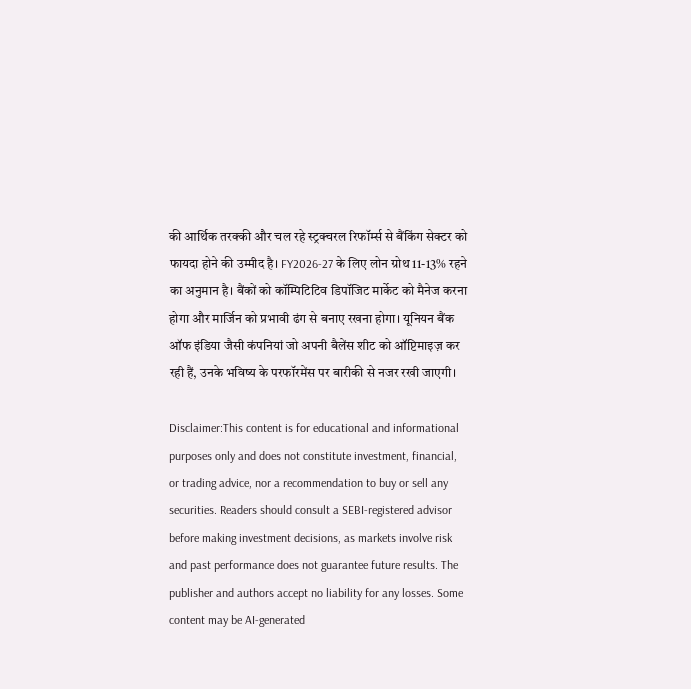की आर्थिक तरक्की और चल रहे स्ट्रक्चरल रिफॉर्म्स से बैंकिंग सेक्टर को फायदा होने की उम्मीद है। FY2026-27 के लिए लोन ग्रोथ 11-13% रहने का अनुमान है। बैंकों को कॉम्पिटिटिव डिपॉजिट मार्केट को मैनेज करना होगा और मार्जिन को प्रभावी ढंग से बनाए रखना होगा। यूनियन बैंक ऑफ इंडिया जैसी कंपनियां जो अपनी बैलेंस शीट को ऑप्टिमाइज़ कर रही हैं, उनके भविष्य के परफॉरमेंस पर बारीकी से नजर रखी जाएगी।

Disclaimer:This content is for educational and informational purposes only and does not constitute investment, financial, or trading advice, nor a recommendation to buy or sell any securities. Readers should consult a SEBI-registered advisor before making investment decisions, as markets involve risk and past performance does not guarantee future results. The publisher and authors accept no liability for any losses. Some content may be AI-generated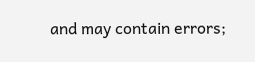and may contain errors;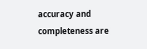accuracy and completeness are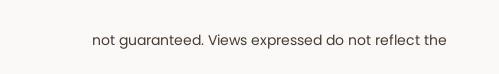not guaranteed. Views expressed do not reflect the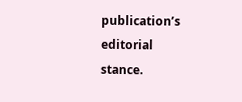publication’s editorial stance.